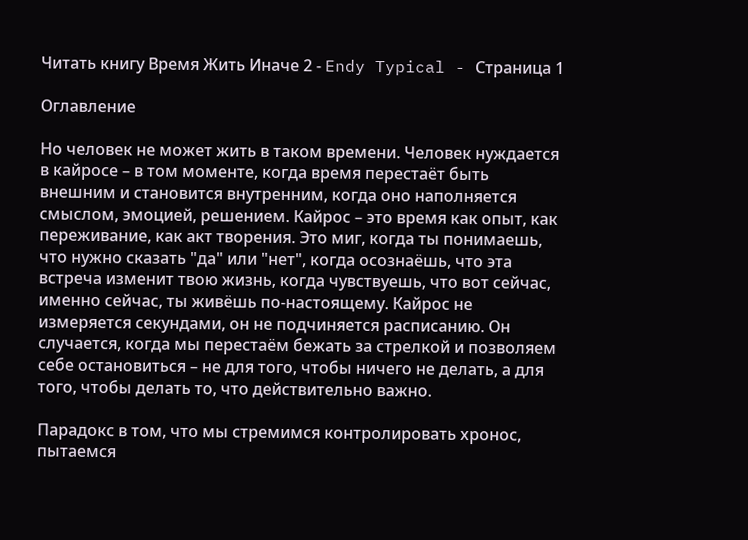Читать книгу Время Жить Иначе 2 - Endy Typical - Страница 1

Оглавление

Но человек не может жить в таком времени. Человек нуждается в кайросе – в том моменте, когда время перестаёт быть внешним и становится внутренним, когда оно наполняется смыслом, эмоцией, решением. Кайрос – это время как опыт, как переживание, как акт творения. Это миг, когда ты понимаешь, что нужно сказать "да" или "нет", когда осознаёшь, что эта встреча изменит твою жизнь, когда чувствуешь, что вот сейчас, именно сейчас, ты живёшь по-настоящему. Кайрос не измеряется секундами, он не подчиняется расписанию. Он случается, когда мы перестаём бежать за стрелкой и позволяем себе остановиться – не для того, чтобы ничего не делать, а для того, чтобы делать то, что действительно важно.

Парадокс в том, что мы стремимся контролировать хронос, пытаемся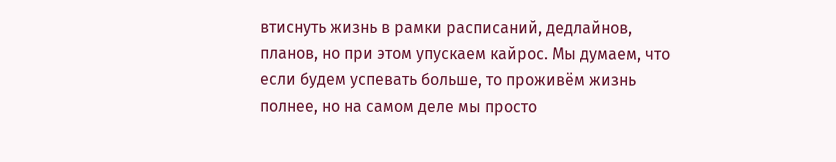втиснуть жизнь в рамки расписаний, дедлайнов, планов, но при этом упускаем кайрос. Мы думаем, что если будем успевать больше, то проживём жизнь полнее, но на самом деле мы просто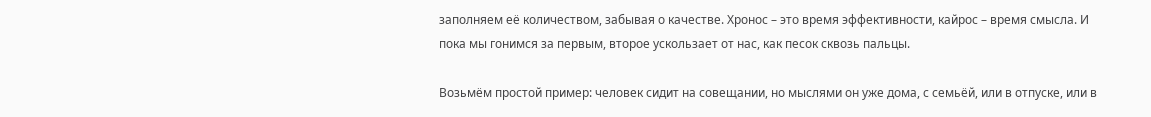заполняем её количеством, забывая о качестве. Хронос – это время эффективности, кайрос – время смысла. И пока мы гонимся за первым, второе ускользает от нас, как песок сквозь пальцы.

Возьмём простой пример: человек сидит на совещании, но мыслями он уже дома, с семьёй, или в отпуске, или в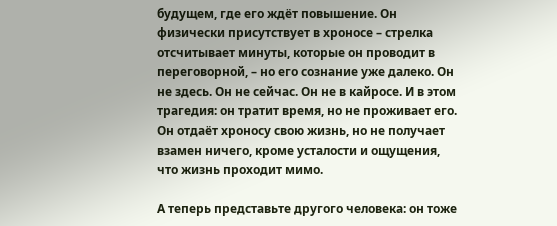будущем, где его ждёт повышение. Он физически присутствует в хроносе – стрелка отсчитывает минуты, которые он проводит в переговорной, – но его сознание уже далеко. Он не здесь. Он не сейчас. Он не в кайросе. И в этом трагедия: он тратит время, но не проживает его. Он отдаёт хроносу свою жизнь, но не получает взамен ничего, кроме усталости и ощущения, что жизнь проходит мимо.

А теперь представьте другого человека: он тоже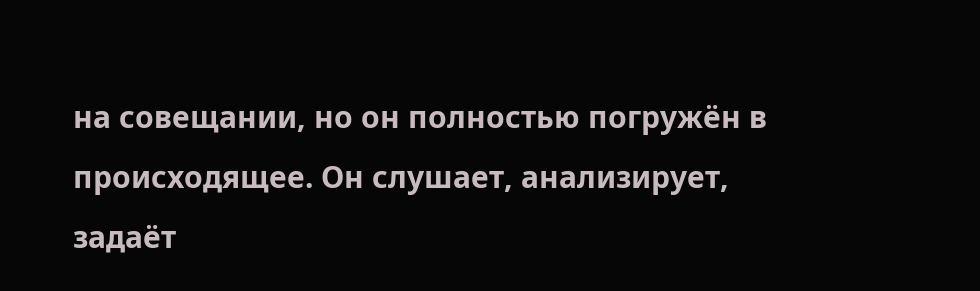на совещании, но он полностью погружён в происходящее. Он слушает, анализирует, задаёт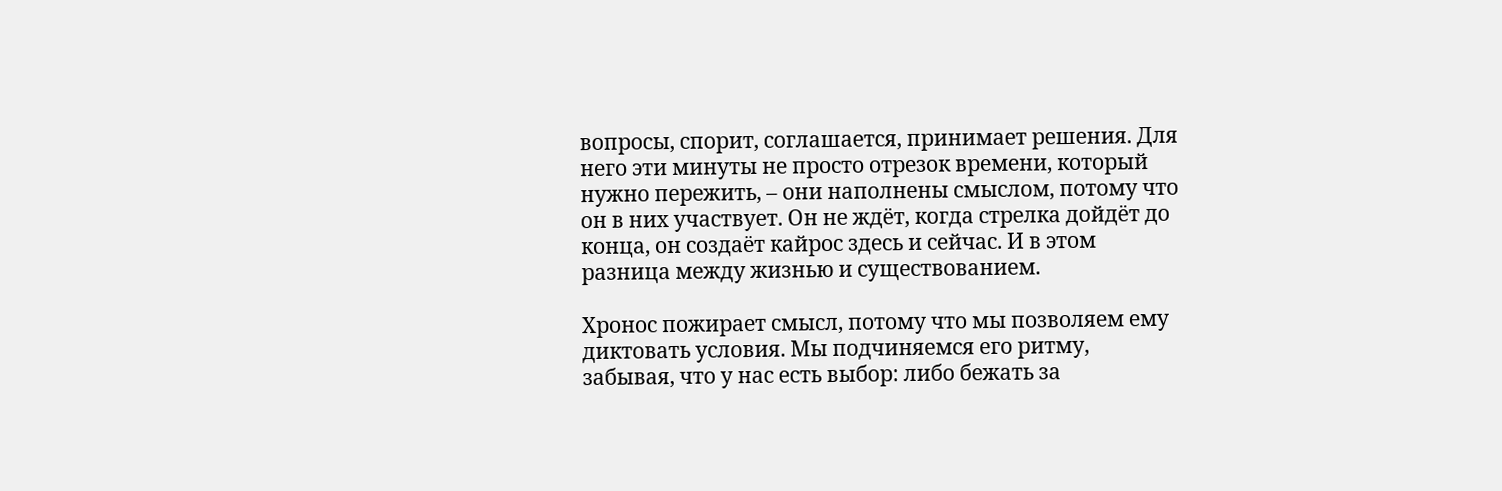вопросы, спорит, соглашается, принимает решения. Для него эти минуты не просто отрезок времени, который нужно пережить, – они наполнены смыслом, потому что он в них участвует. Он не ждёт, когда стрелка дойдёт до конца, он создаёт кайрос здесь и сейчас. И в этом разница между жизнью и существованием.

Хронос пожирает смысл, потому что мы позволяем ему диктовать условия. Мы подчиняемся его ритму, забывая, что у нас есть выбор: либо бежать за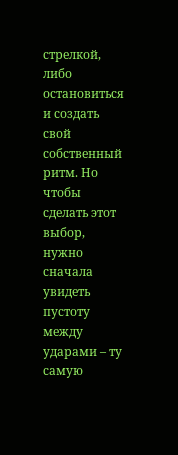стрелкой, либо остановиться и создать свой собственный ритм. Но чтобы сделать этот выбор, нужно сначала увидеть пустоту между ударами – ту самую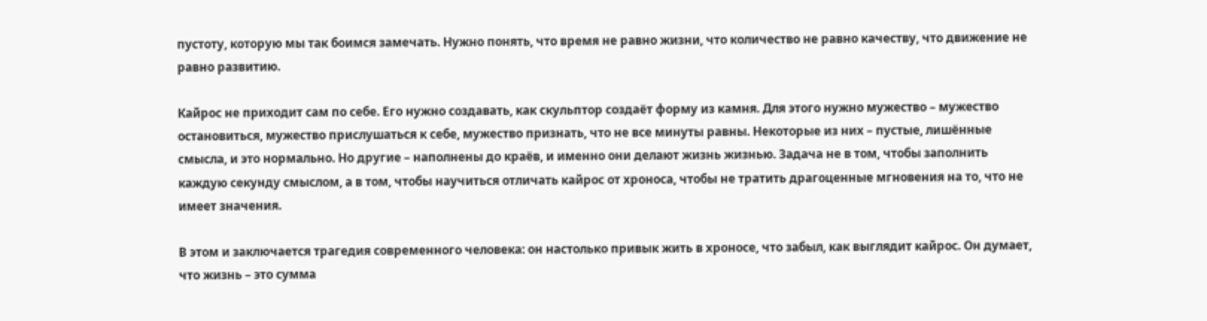пустоту, которую мы так боимся замечать. Нужно понять, что время не равно жизни, что количество не равно качеству, что движение не равно развитию.

Кайрос не приходит сам по себе. Его нужно создавать, как скульптор создаёт форму из камня. Для этого нужно мужество – мужество остановиться, мужество прислушаться к себе, мужество признать, что не все минуты равны. Некоторые из них – пустые, лишённые смысла, и это нормально. Но другие – наполнены до краёв, и именно они делают жизнь жизнью. Задача не в том, чтобы заполнить каждую секунду смыслом, а в том, чтобы научиться отличать кайрос от хроноса, чтобы не тратить драгоценные мгновения на то, что не имеет значения.

В этом и заключается трагедия современного человека: он настолько привык жить в хроносе, что забыл, как выглядит кайрос. Он думает, что жизнь – это сумма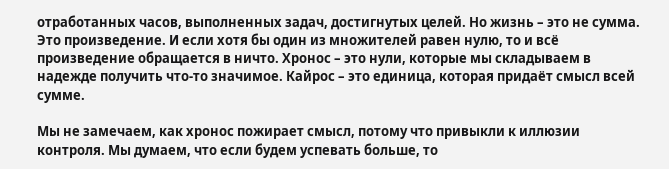отработанных часов, выполненных задач, достигнутых целей. Но жизнь – это не сумма. Это произведение. И если хотя бы один из множителей равен нулю, то и всё произведение обращается в ничто. Хронос – это нули, которые мы складываем в надежде получить что-то значимое. Кайрос – это единица, которая придаёт смысл всей сумме.

Мы не замечаем, как хронос пожирает смысл, потому что привыкли к иллюзии контроля. Мы думаем, что если будем успевать больше, то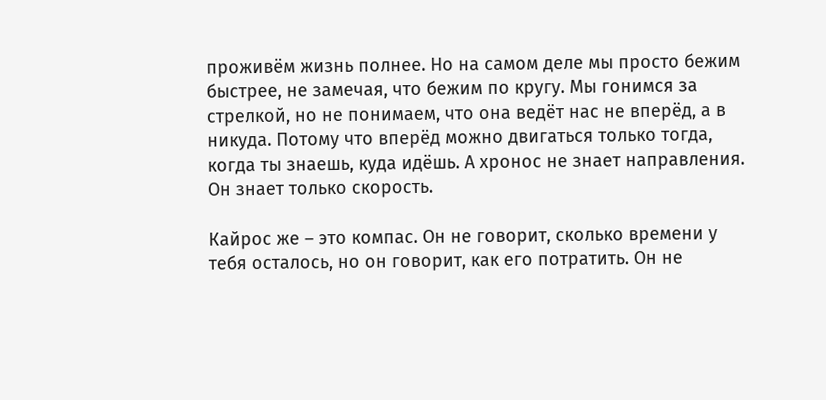проживём жизнь полнее. Но на самом деле мы просто бежим быстрее, не замечая, что бежим по кругу. Мы гонимся за стрелкой, но не понимаем, что она ведёт нас не вперёд, а в никуда. Потому что вперёд можно двигаться только тогда, когда ты знаешь, куда идёшь. А хронос не знает направления. Он знает только скорость.

Кайрос же – это компас. Он не говорит, сколько времени у тебя осталось, но он говорит, как его потратить. Он не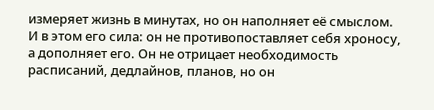измеряет жизнь в минутах, но он наполняет её смыслом. И в этом его сила: он не противопоставляет себя хроносу, а дополняет его. Он не отрицает необходимость расписаний, дедлайнов, планов, но он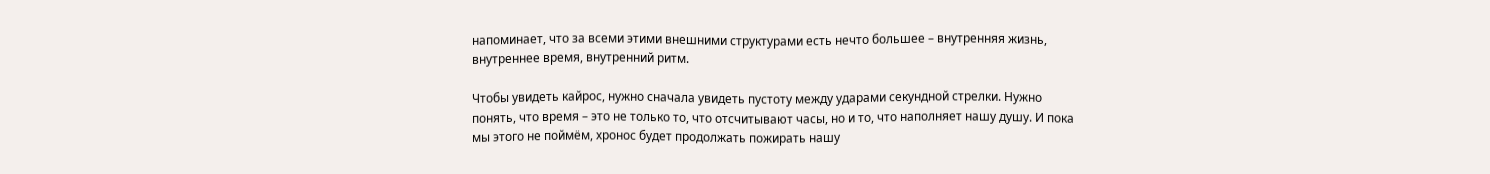напоминает, что за всеми этими внешними структурами есть нечто большее – внутренняя жизнь, внутреннее время, внутренний ритм.

Чтобы увидеть кайрос, нужно сначала увидеть пустоту между ударами секундной стрелки. Нужно понять, что время – это не только то, что отсчитывают часы, но и то, что наполняет нашу душу. И пока мы этого не поймём, хронос будет продолжать пожирать нашу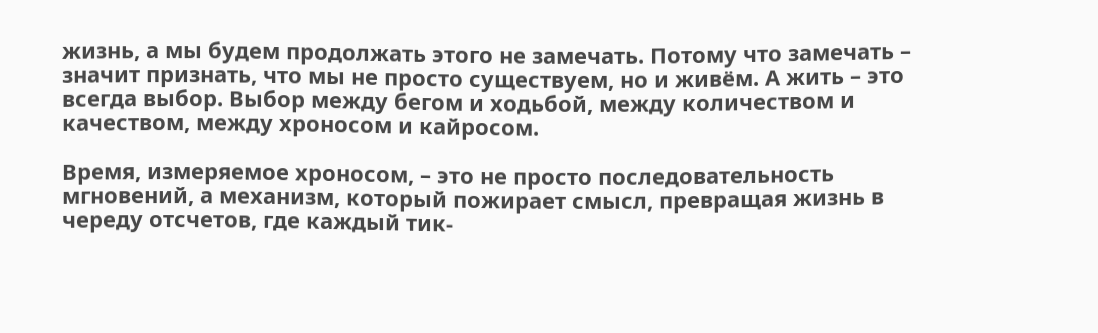жизнь, а мы будем продолжать этого не замечать. Потому что замечать – значит признать, что мы не просто существуем, но и живём. А жить – это всегда выбор. Выбор между бегом и ходьбой, между количеством и качеством, между хроносом и кайросом.

Время, измеряемое хроносом, – это не просто последовательность мгновений, а механизм, который пожирает смысл, превращая жизнь в череду отсчетов, где каждый тик-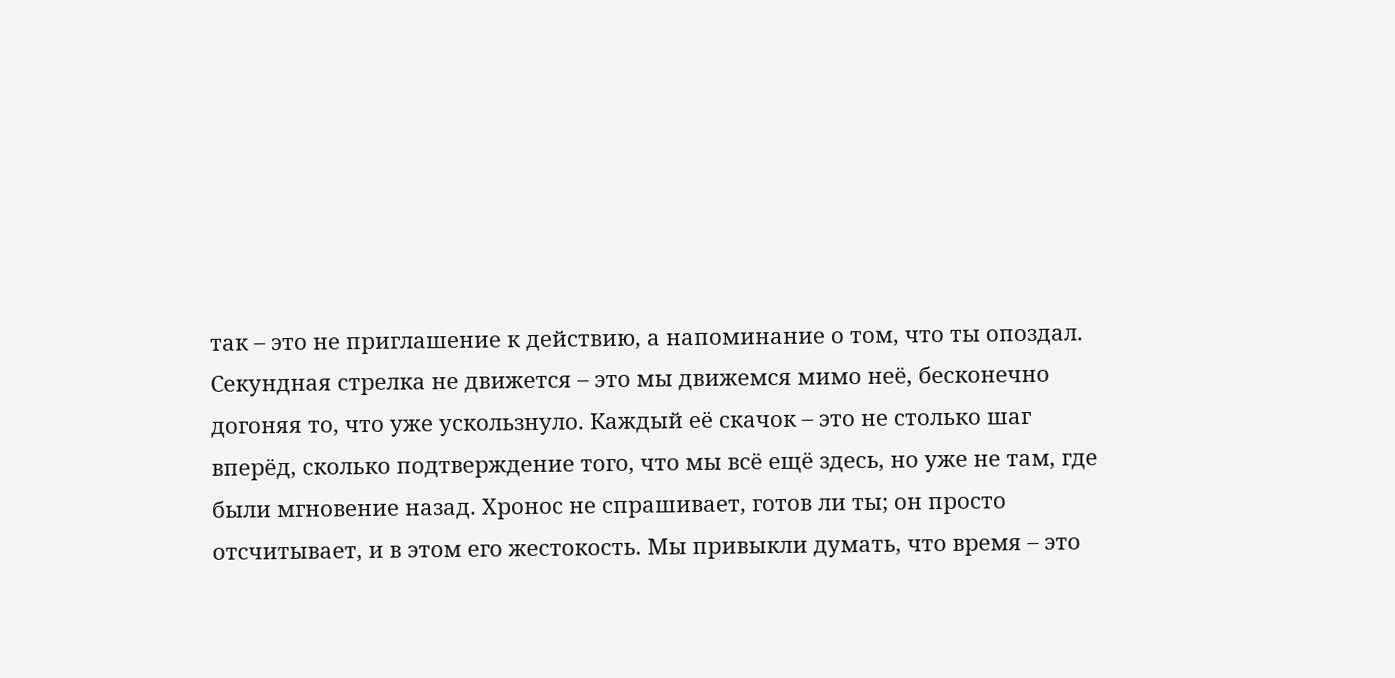так – это не приглашение к действию, а напоминание о том, что ты опоздал. Секундная стрелка не движется – это мы движемся мимо неё, бесконечно догоняя то, что уже ускользнуло. Каждый её скачок – это не столько шаг вперёд, сколько подтверждение того, что мы всё ещё здесь, но уже не там, где были мгновение назад. Хронос не спрашивает, готов ли ты; он просто отсчитывает, и в этом его жестокость. Мы привыкли думать, что время – это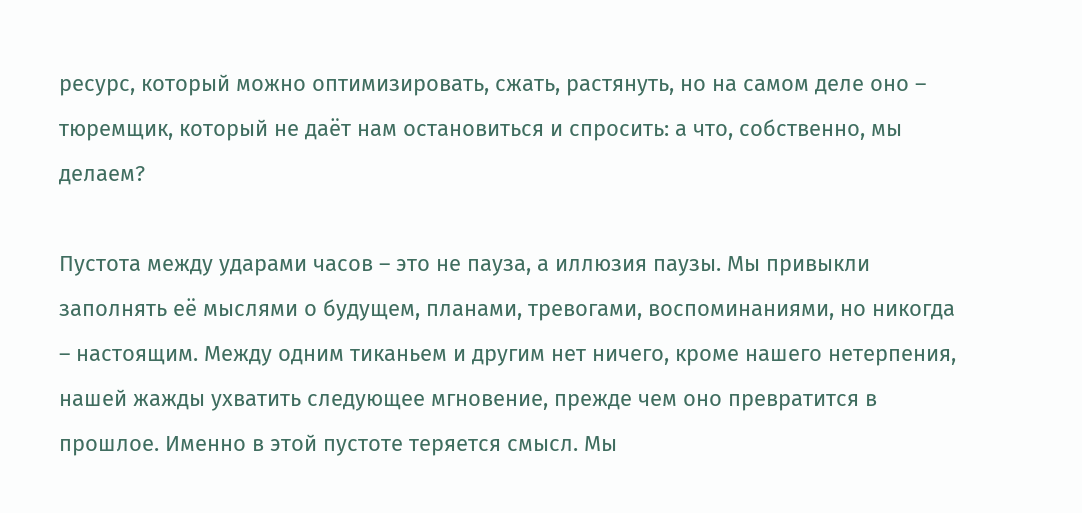ресурс, который можно оптимизировать, сжать, растянуть, но на самом деле оно – тюремщик, который не даёт нам остановиться и спросить: а что, собственно, мы делаем?

Пустота между ударами часов – это не пауза, а иллюзия паузы. Мы привыкли заполнять её мыслями о будущем, планами, тревогами, воспоминаниями, но никогда – настоящим. Между одним тиканьем и другим нет ничего, кроме нашего нетерпения, нашей жажды ухватить следующее мгновение, прежде чем оно превратится в прошлое. Именно в этой пустоте теряется смысл. Мы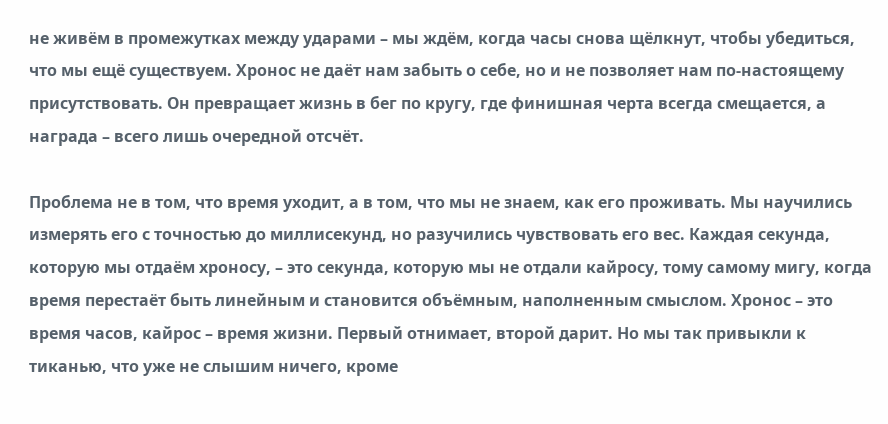не живём в промежутках между ударами – мы ждём, когда часы снова щёлкнут, чтобы убедиться, что мы ещё существуем. Хронос не даёт нам забыть о себе, но и не позволяет нам по-настоящему присутствовать. Он превращает жизнь в бег по кругу, где финишная черта всегда смещается, а награда – всего лишь очередной отсчёт.

Проблема не в том, что время уходит, а в том, что мы не знаем, как его проживать. Мы научились измерять его с точностью до миллисекунд, но разучились чувствовать его вес. Каждая секунда, которую мы отдаём хроносу, – это секунда, которую мы не отдали кайросу, тому самому мигу, когда время перестаёт быть линейным и становится объёмным, наполненным смыслом. Хронос – это время часов, кайрос – время жизни. Первый отнимает, второй дарит. Но мы так привыкли к тиканью, что уже не слышим ничего, кроме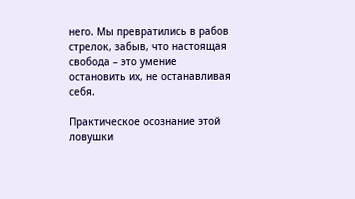него. Мы превратились в рабов стрелок, забыв, что настоящая свобода – это умение остановить их, не останавливая себя.

Практическое осознание этой ловушки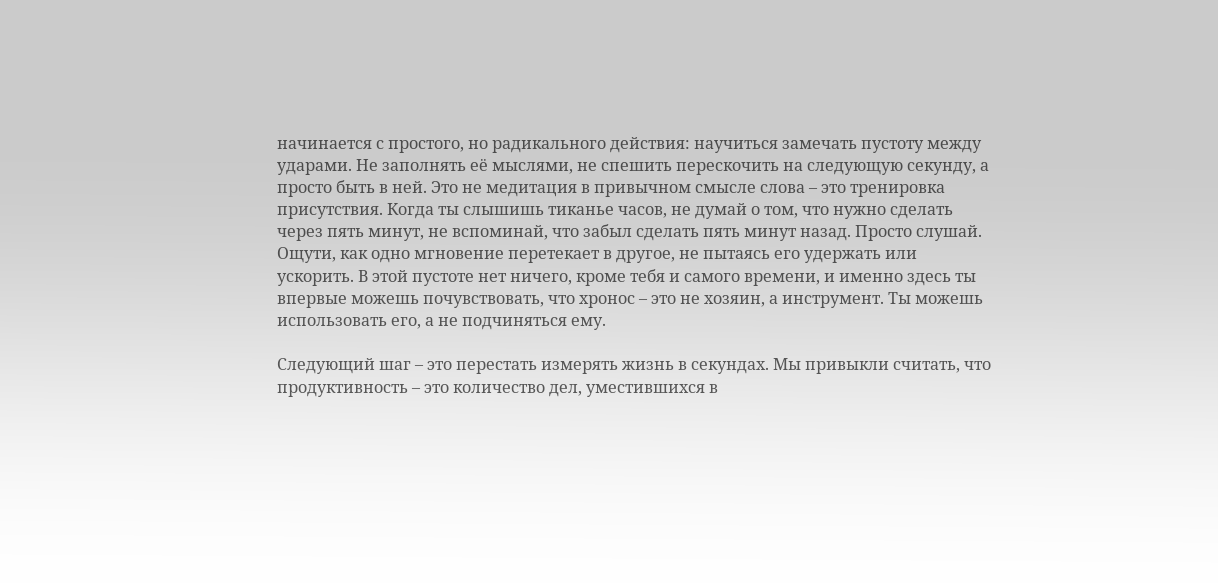начинается с простого, но радикального действия: научиться замечать пустоту между ударами. Не заполнять её мыслями, не спешить перескочить на следующую секунду, а просто быть в ней. Это не медитация в привычном смысле слова – это тренировка присутствия. Когда ты слышишь тиканье часов, не думай о том, что нужно сделать через пять минут, не вспоминай, что забыл сделать пять минут назад. Просто слушай. Ощути, как одно мгновение перетекает в другое, не пытаясь его удержать или ускорить. В этой пустоте нет ничего, кроме тебя и самого времени, и именно здесь ты впервые можешь почувствовать, что хронос – это не хозяин, а инструмент. Ты можешь использовать его, а не подчиняться ему.

Следующий шаг – это перестать измерять жизнь в секундах. Мы привыкли считать, что продуктивность – это количество дел, уместившихся в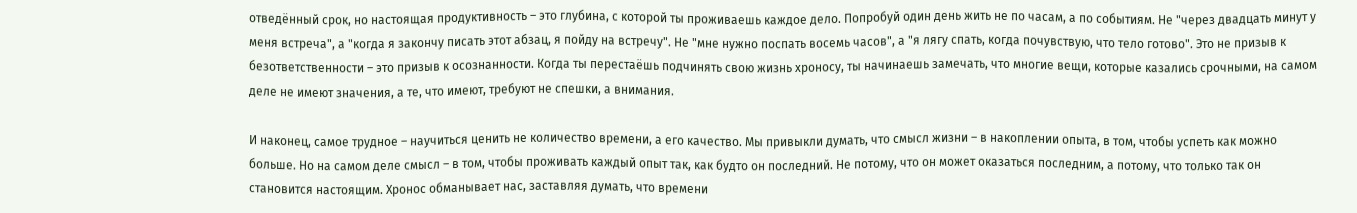отведённый срок, но настоящая продуктивность – это глубина, с которой ты проживаешь каждое дело. Попробуй один день жить не по часам, а по событиям. Не "через двадцать минут у меня встреча", а "когда я закончу писать этот абзац, я пойду на встречу". Не "мне нужно поспать восемь часов", а "я лягу спать, когда почувствую, что тело готово". Это не призыв к безответственности – это призыв к осознанности. Когда ты перестаёшь подчинять свою жизнь хроносу, ты начинаешь замечать, что многие вещи, которые казались срочными, на самом деле не имеют значения, а те, что имеют, требуют не спешки, а внимания.

И наконец, самое трудное – научиться ценить не количество времени, а его качество. Мы привыкли думать, что смысл жизни – в накоплении опыта, в том, чтобы успеть как можно больше. Но на самом деле смысл – в том, чтобы проживать каждый опыт так, как будто он последний. Не потому, что он может оказаться последним, а потому, что только так он становится настоящим. Хронос обманывает нас, заставляя думать, что времени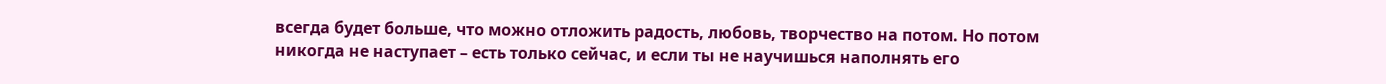всегда будет больше, что можно отложить радость, любовь, творчество на потом. Но потом никогда не наступает – есть только сейчас, и если ты не научишься наполнять его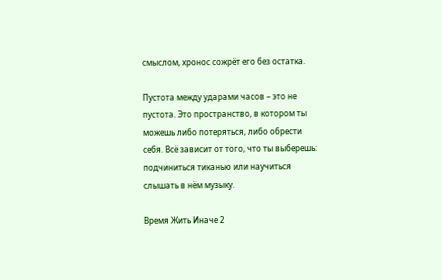смыслом, хронос сожрёт его без остатка.

Пустота между ударами часов – это не пустота. Это пространство, в котором ты можешь либо потеряться, либо обрести себя. Всё зависит от того, что ты выберешь: подчиниться тиканью или научиться слышать в нём музыку.

Время Жить Иначе 2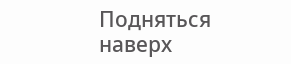Подняться наверх